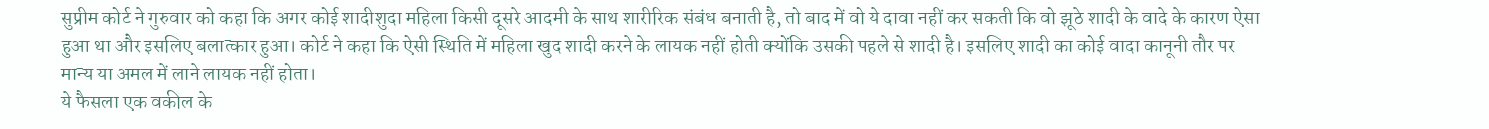सुप्रीम कोर्ट ने गुरुवार को कहा कि अगर कोई शादीशुदा महिला किसी दूसरे आदमी के साथ शारीरिक संबंध बनाती है, तो बाद में वो ये दावा नहीं कर सकती कि वो झूठे शादी के वादे के कारण ऐसा हुआ था और इसलिए बलात्कार हुआ। कोर्ट ने कहा कि ऐसी स्थिति में महिला खुद शादी करने के लायक नहीं होती क्योंकि उसकी पहले से शादी है। इसलिए शादी का कोई वादा कानूनी तौर पर मान्य या अमल में लाने लायक नहीं होता।
ये फैसला एक वकील के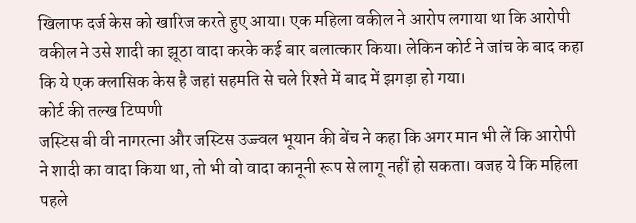खिलाफ दर्ज केस को खारिज करते हुए आया। एक महिला वकील ने आरोप लगाया था कि आरोपी वकील ने उसे शादी का झूठा वादा करके कई बार बलात्कार किया। लेकिन कोर्ट ने जांच के बाद कहा कि ये एक क्लासिक केस है जहां सहमति से चले रिश्ते में बाद में झगड़ा हो गया।
कोर्ट की तल्ख टिप्पणी
जस्टिस बी वी नागरत्ना और जस्टिस उज्ज्वल भूयान की बेंच ने कहा कि अगर मान भी लें कि आरोपी ने शादी का वादा किया था, तो भी वो वादा कानूनी रूप से लागू नहीं हो सकता। वजह ये कि महिला पहले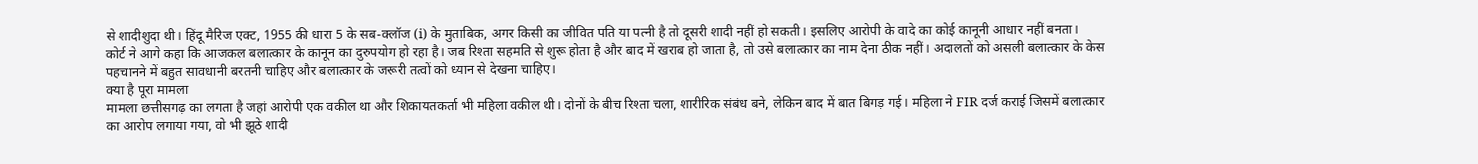से शादीशुदा थी। हिंदू मैरिज एक्ट, 1955 की धारा 5 के सब-क्लॉज (i) के मुताबिक, अगर किसी का जीवित पति या पत्नी है तो दूसरी शादी नहीं हो सकती। इसलिए आरोपी के वादे का कोई कानूनी आधार नहीं बनता।
कोर्ट ने आगे कहा कि आजकल बलात्कार के कानून का दुरुपयोग हो रहा है। जब रिश्ता सहमति से शुरू होता है और बाद में खराब हो जाता है, तो उसे बलात्कार का नाम देना ठीक नहीं। अदालतों को असली बलात्कार के केस पहचानने में बहुत सावधानी बरतनी चाहिए और बलात्कार के जरूरी तत्वों को ध्यान से देखना चाहिए।
क्या है पूरा मामला
मामला छत्तीसगढ़ का लगता है जहां आरोपी एक वकील था और शिकायतकर्ता भी महिला वकील थी। दोनों के बीच रिश्ता चला, शारीरिक संबंध बने, लेकिन बाद में बात बिगड़ गई। महिला ने FIR दर्ज कराई जिसमें बलात्कार का आरोप लगाया गया, वो भी झूठे शादी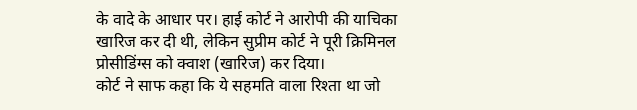के वादे के आधार पर। हाई कोर्ट ने आरोपी की याचिका खारिज कर दी थी, लेकिन सुप्रीम कोर्ट ने पूरी क्रिमिनल प्रोसीडिंग्स को क्वाश (खारिज) कर दिया।
कोर्ट ने साफ कहा कि ये सहमति वाला रिश्ता था जो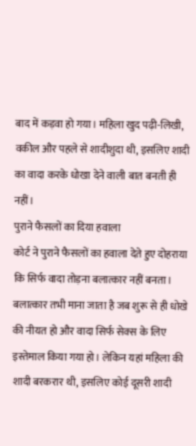बाद में कड़वा हो गया। महिला खुद पढ़ी-लिखी, वकील और पहले से शादीशुदा थी, इसलिए शादी का वादा करके धोखा देने वाली बात बनती ही नहीं।
पुराने फैसलों का दिया हवाला
कोर्ट ने पुराने फैसलों का हवाला देते हुए दोहराया कि सिर्फ वादा तोड़ना बलात्कार नहीं बनता। बलात्कार तभी माना जाता है जब शुरू से ही धोखे की नीयत हो और वादा सिर्फ सेक्स के लिए इस्तेमाल किया गया हो। लेकिन यहां महिला की शादी बरकरार थी, इसलिए कोई दूसरी शादी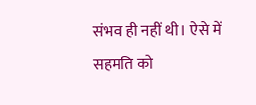संभव ही नहीं थी। ऐसे में सहमति को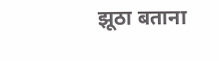झूठा बताना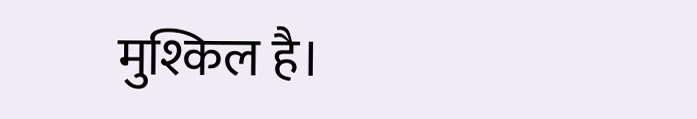मुश्किल है।